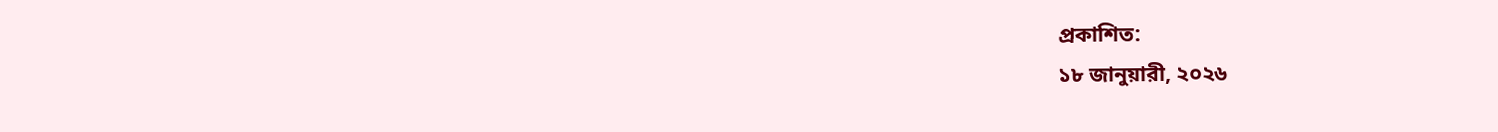প্রকাশিত:
১৮ জানুয়ারী, ২০২৬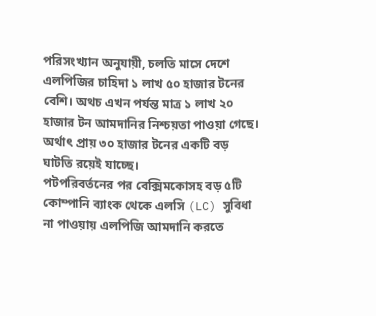পরিসংখ্যান অনুযায়ী, চলতি মাসে দেশে এলপিজির চাহিদা ১ লাখ ৫০ হাজার টনের বেশি। অথচ এখন পর্যন্ত মাত্র ১ লাখ ২০ হাজার টন আমদানির নিশ্চয়তা পাওয়া গেছে। অর্থাৎ প্রায় ৩০ হাজার টনের একটি বড় ঘাটতি রয়েই যাচ্ছে।
পটপরিবর্তনের পর বেক্সিমকোসহ বড় ৫টি কোম্পানি ব্যাংক থেকে এলসি (LC) সুবিধা না পাওয়ায় এলপিজি আমদানি করতে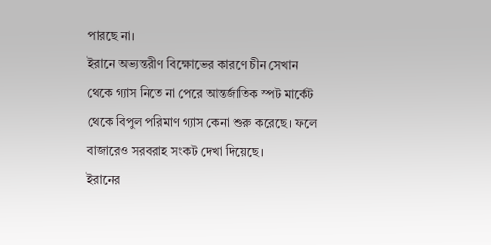পারছে না।
ইরানে অভ্যন্তরীণ বিক্ষোভের কারণে চীন সেখান থেকে গ্যাস নিতে না পেরে আন্তর্জাতিক স্পট মার্কেট থেকে বিপুল পরিমাণ গ্যাস কেনা শুরু করেছে। ফলে বাজারেও সরবরাহ সংকট দেখা দিয়েছে।
ইরানের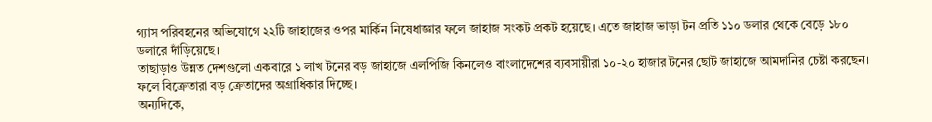গ্যাস পরিবহনের অভিযোগে ২২টি জাহাজের ওপর মার্কিন নিষেধাজ্ঞার ফলে জাহাজ সংকট প্রকট হয়েছে। এতে জাহাজ ভাড়া টন প্রতি ১১০ ডলার থেকে বেড়ে ১৮০ ডলারে দাঁড়িয়েছে।
তাছাড়াও উন্নত দেশগুলো একবারে ১ লাখ টনের বড় জাহাজে এলপিজি কিনলেও বাংলাদেশের ব্যবসায়ীরা ১০-২০ হাজার টনের ছোট জাহাজে আমদানির চেষ্টা করছেন। ফলে বিক্রেতারা বড় ক্রেতাদের অগ্রাধিকার দিচ্ছে।
অন্যদিকে,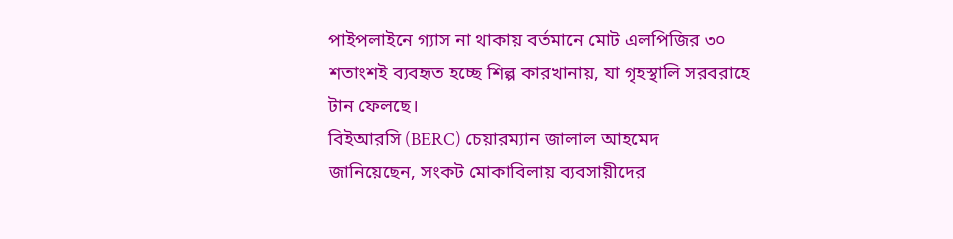পাইপলাইনে গ্যাস না থাকায় বর্তমানে মোট এলপিজির ৩০ শতাংশই ব্যবহৃত হচ্ছে শিল্প কারখানায়, যা গৃহস্থালি সরবরাহে টান ফেলছে।
বিইআরসি (BERC) চেয়ারম্যান জালাল আহমেদ জানিয়েছেন, সংকট মোকাবিলায় ব্যবসায়ীদের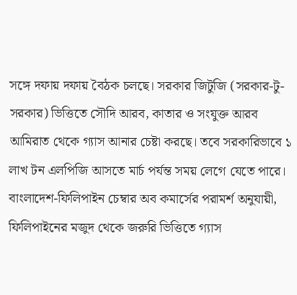সঙ্গে দফায় দফায় বৈঠক চলছে। সরকার জিটুজি (সরকার-টু-সরকার) ভিত্তিতে সৌদি আরব, কাতার ও সংযুক্ত আরব আমিরাত থেকে গ্যাস আনার চেষ্টা করছে। তবে সরকারিভাবে ১ লাখ টন এলপিজি আসতে মার্চ পর্যন্ত সময় লেগে যেতে পারে।
বাংলাদেশ-ফিলিপাইন চেম্বার অব কমার্সের পরামর্শ অনুযায়ী, ফিলিপাইনের মজুদ থেকে জরুরি ভিত্তিতে গ্যাস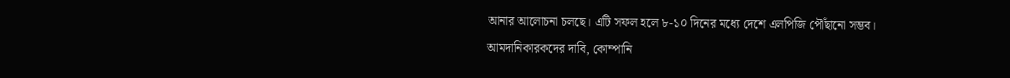আনার আলোচনা চলছে। এটি সফল হলে ৮-১০ দিনের মধ্যে দেশে এলপিজি পৌঁছানো সম্ভব।
আমদানিকারকদের দাবি, কোম্পানি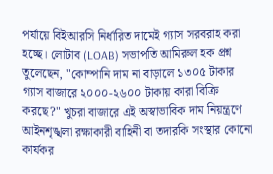পর্যায়ে বিইআরসি নির্ধারিত দামেই গ্যাস সরবরাহ করা হচ্ছে। লোটাব (LOAB) সভাপতি আমিরুল হক প্রশ্ন তুলেছেন, "কোম্পানি দাম না বাড়ালে ১৩০৫ টাকার গ্যাস বাজারে ২০০০-২৬০০ টাকায় কারা বিক্রি করছে?" খুচরা বাজারে এই অস্বাভাবিক দাম নিয়ন্ত্রণে আইনশৃঙ্খলা রক্ষাকারী বাহিনী বা তদারকি সংস্থার কোনো কার্যকর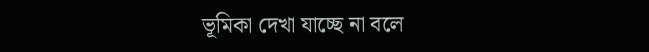ভূমিকা দেখা যাচ্ছে না বলে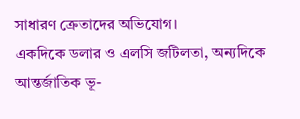সাধারণ ক্রেতাদের অভিযোগ।
একদিকে ডলার ও এলসি জটিলতা, অন্যদিকে আন্তর্জাতিক ভূ-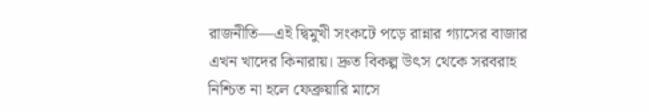রাজনীতি—এই দ্বিমুখী সংকটে পড়ে রান্নার গ্যাসের বাজার এখন খাদের কিনারায়। দ্রুত বিকল্প উৎস থেকে সরবরাহ নিশ্চিত না হলে ফেব্রুয়ারি মাসে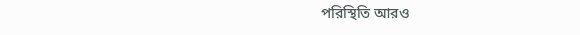পরিস্থিতি আরও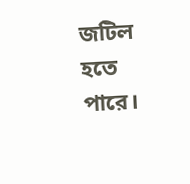জটিল হতে পারে।